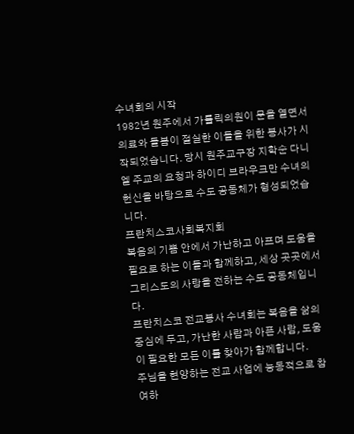수녀회의 시작
1982년 원주에서 가톨릭의원이 문을 열면서 의료와 돌봄이 절실한 이들을 위한 봉사가 시작되었습니다. 당시 원주교구장 지학순 다니엘 주교의 요청과 하이디 브라우크만 수녀의 헌신을 바탕으로 수도 공동체가 형성되었습니다.
프란치스코사회복지회
복음의 기쁨 안에서 가난하고 아프며 도움을 필요로 하는 이들과 함께하고, 세상 곳곳에서 그리스도의 사랑을 전하는 수도 공동체입니다.
프란치스코 전교봉사 수녀회는 복음을 삶의 중심에 두고, 가난한 사람과 아픈 사람, 도움이 필요한 모든 이를 찾아가 함께합니다.
주님을 현양하는 전교 사업에 능동적으로 참여하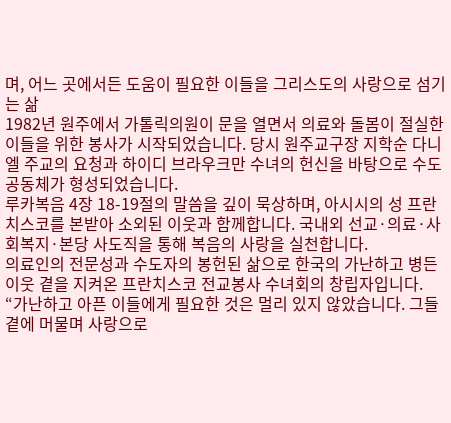며, 어느 곳에서든 도움이 필요한 이들을 그리스도의 사랑으로 섬기는 삶
1982년 원주에서 가톨릭의원이 문을 열면서 의료와 돌봄이 절실한 이들을 위한 봉사가 시작되었습니다. 당시 원주교구장 지학순 다니엘 주교의 요청과 하이디 브라우크만 수녀의 헌신을 바탕으로 수도 공동체가 형성되었습니다.
루카복음 4장 18-19절의 말씀을 깊이 묵상하며, 아시시의 성 프란치스코를 본받아 소외된 이웃과 함께합니다. 국내외 선교·의료·사회복지·본당 사도직을 통해 복음의 사랑을 실천합니다.
의료인의 전문성과 수도자의 봉헌된 삶으로 한국의 가난하고 병든 이웃 곁을 지켜온 프란치스코 전교봉사 수녀회의 창립자입니다.
“가난하고 아픈 이들에게 필요한 것은 멀리 있지 않았습니다. 그들 곁에 머물며 사랑으로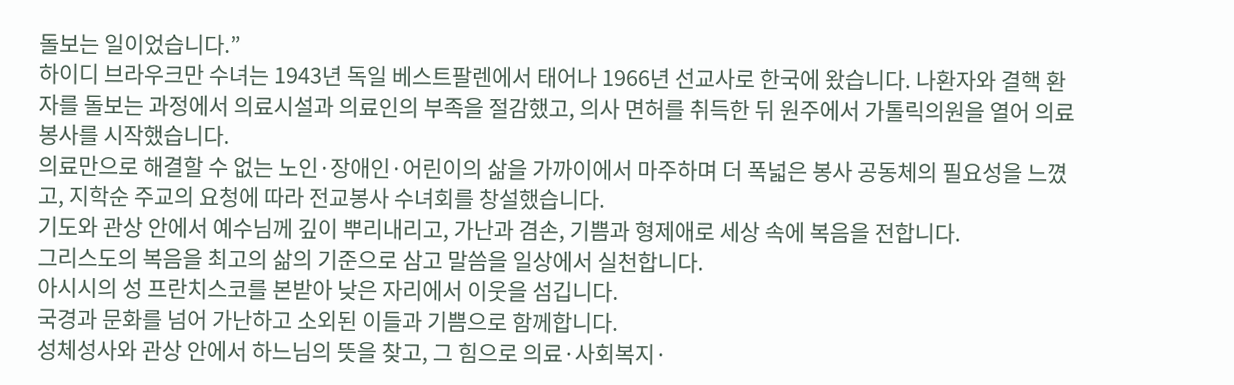돌보는 일이었습니다.”
하이디 브라우크만 수녀는 1943년 독일 베스트팔렌에서 태어나 1966년 선교사로 한국에 왔습니다. 나환자와 결핵 환자를 돌보는 과정에서 의료시설과 의료인의 부족을 절감했고, 의사 면허를 취득한 뒤 원주에서 가톨릭의원을 열어 의료 봉사를 시작했습니다.
의료만으로 해결할 수 없는 노인·장애인·어린이의 삶을 가까이에서 마주하며 더 폭넓은 봉사 공동체의 필요성을 느꼈고, 지학순 주교의 요청에 따라 전교봉사 수녀회를 창설했습니다.
기도와 관상 안에서 예수님께 깊이 뿌리내리고, 가난과 겸손, 기쁨과 형제애로 세상 속에 복음을 전합니다.
그리스도의 복음을 최고의 삶의 기준으로 삼고 말씀을 일상에서 실천합니다.
아시시의 성 프란치스코를 본받아 낮은 자리에서 이웃을 섬깁니다.
국경과 문화를 넘어 가난하고 소외된 이들과 기쁨으로 함께합니다.
성체성사와 관상 안에서 하느님의 뜻을 찾고, 그 힘으로 의료·사회복지·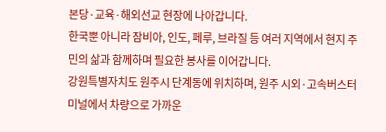본당·교육·해외선교 현장에 나아갑니다.
한국뿐 아니라 잠비아, 인도, 페루, 브라질 등 여러 지역에서 현지 주민의 삶과 함께하며 필요한 봉사를 이어갑니다.
강원특별자치도 원주시 단계동에 위치하며, 원주 시외·고속버스터미널에서 차량으로 가까운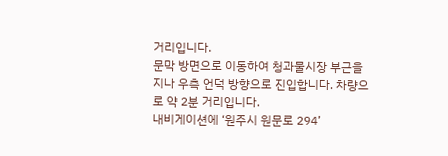거리입니다.
문막 방면으로 이동하여 청과물시장 부근을 지나 우측 언덕 방향으로 진입합니다. 차량으로 약 2분 거리입니다.
내비게이션에 ‘원주시 원문로 294’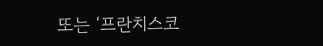또는 ‘프란치스코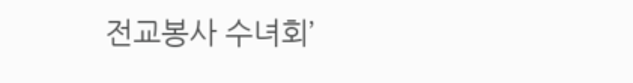전교봉사 수녀회’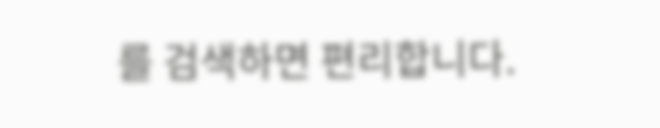를 검색하면 편리합니다.